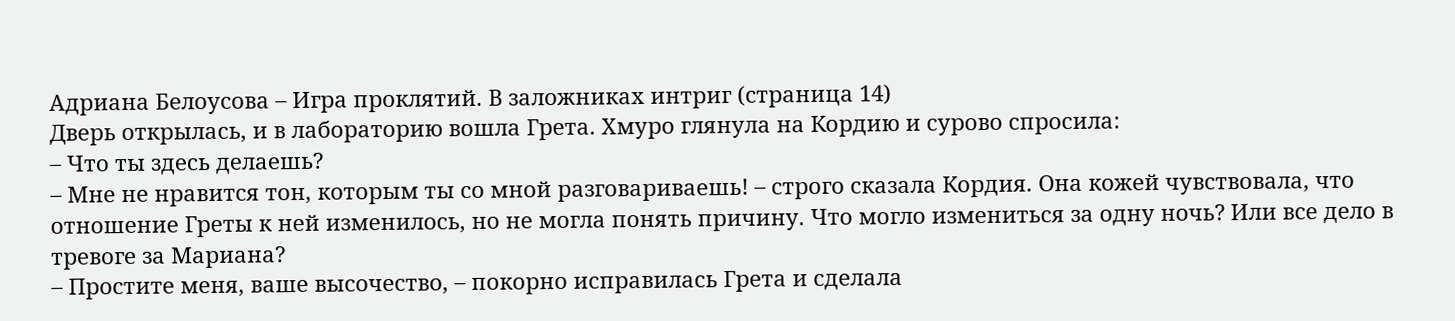Адриана Белоусова – Игра проклятий. В заложниках интриг (страница 14)
Дверь открылась, и в лабораторию вошла Грета. Хмуро глянула на Кордию и сурово спросила:
– Что ты здесь делаешь?
– Мне не нравится тон, которым ты со мной разговариваешь! – строго сказала Кордия. Она кожей чувствовала, что отношение Греты к ней изменилось, но не могла понять причину. Что могло измениться за одну ночь? Или все дело в тревоге за Мариана?
– Простите меня, ваше высочество, – покорно исправилась Грета и сделала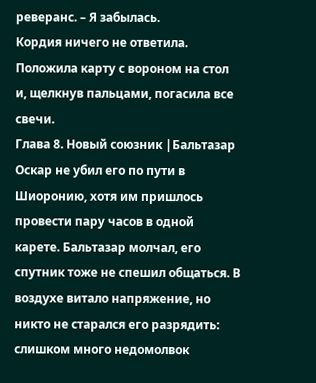реверанс. – Я забылась.
Кордия ничего не ответила. Положила карту с вороном на стол и, щелкнув пальцами, погасила все свечи.
Глава 8. Новый союзник |Бальтазар
Оскар не убил его по пути в Шиоронию, хотя им пришлось провести пару часов в одной карете. Бальтазар молчал, его спутник тоже не спешил общаться. В воздухе витало напряжение, но никто не старался его разрядить: слишком много недомолвок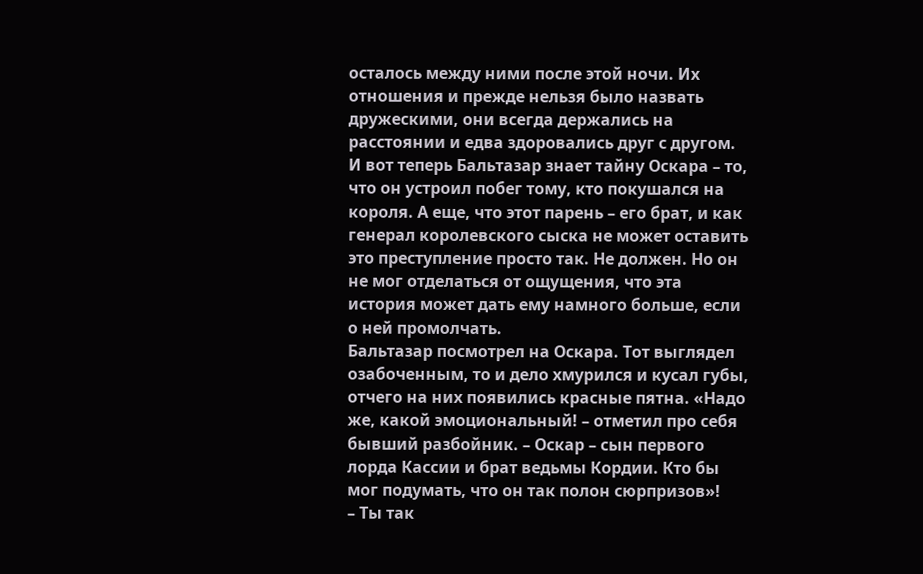осталось между ними после этой ночи. Их отношения и прежде нельзя было назвать дружескими, они всегда держались на расстоянии и едва здоровались друг с другом.
И вот теперь Бальтазар знает тайну Оскара – то, что он устроил побег тому, кто покушался на короля. А еще, что этот парень – его брат, и как генерал королевского сыска не может оставить это преступление просто так. Не должен. Но он не мог отделаться от ощущения, что эта история может дать ему намного больше, если о ней промолчать.
Бальтазар посмотрел на Оскара. Тот выглядел озабоченным, то и дело хмурился и кусал губы, отчего на них появились красные пятна. «Надо же, какой эмоциональный! – отметил про себя бывший разбойник. – Оскар – сын первого лорда Кассии и брат ведьмы Кордии. Кто бы мог подумать, что он так полон сюрпризов»!
– Ты так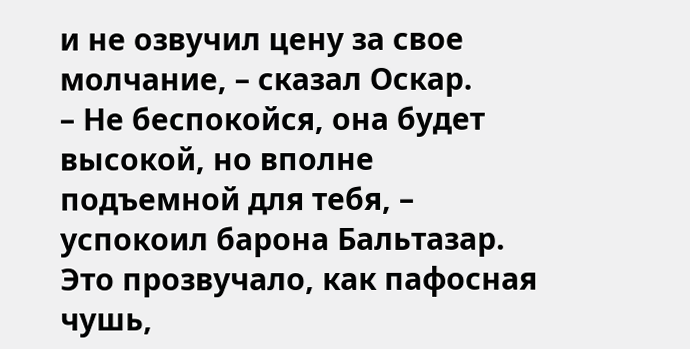и не озвучил цену за свое молчание, – сказал Оскар.
– Не беспокойся, она будет высокой, но вполне подъемной для тебя, – успокоил барона Бальтазар. Это прозвучало, как пафосная чушь,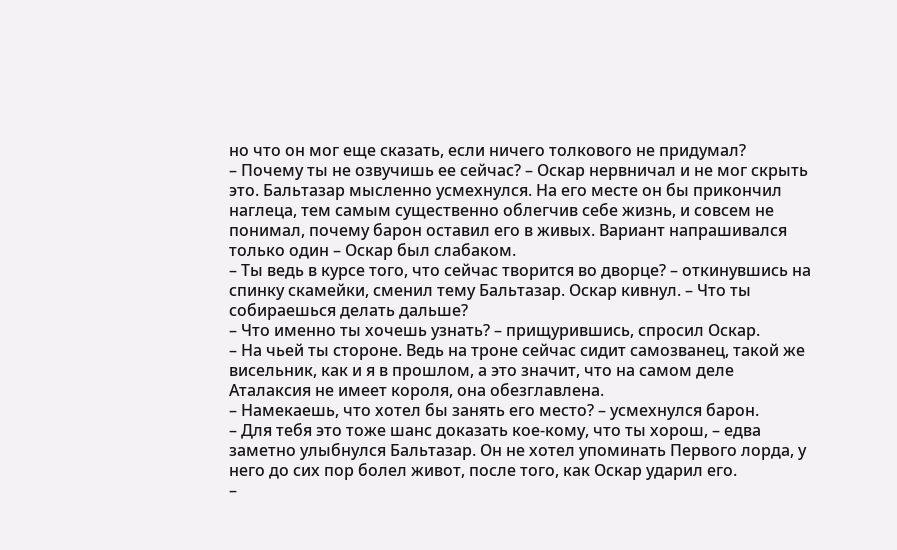но что он мог еще сказать, если ничего толкового не придумал?
– Почему ты не озвучишь ее сейчас? – Оскар нервничал и не мог скрыть это. Бальтазар мысленно усмехнулся. На его месте он бы прикончил наглеца, тем самым существенно облегчив себе жизнь, и совсем не понимал, почему барон оставил его в живых. Вариант напрашивался только один – Оскар был слабаком.
– Ты ведь в курсе того, что сейчас творится во дворце? – откинувшись на спинку скамейки, сменил тему Бальтазар. Оскар кивнул. – Что ты собираешься делать дальше?
– Что именно ты хочешь узнать? – прищурившись, спросил Оскар.
– На чьей ты стороне. Ведь на троне сейчас сидит самозванец, такой же висельник, как и я в прошлом, а это значит, что на самом деле Аталаксия не имеет короля, она обезглавлена.
– Намекаешь, что хотел бы занять его место? – усмехнулся барон.
– Для тебя это тоже шанс доказать кое-кому, что ты хорош, – едва заметно улыбнулся Бальтазар. Он не хотел упоминать Первого лорда, у него до сих пор болел живот, после того, как Оскар ударил его.
–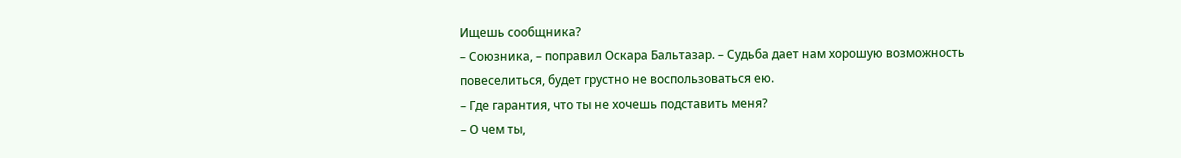Ищешь сообщника?
– Союзника, – поправил Оскара Бальтазар. – Судьба дает нам хорошую возможность повеселиться, будет грустно не воспользоваться ею.
– Где гарантия, что ты не хочешь подставить меня?
– О чем ты,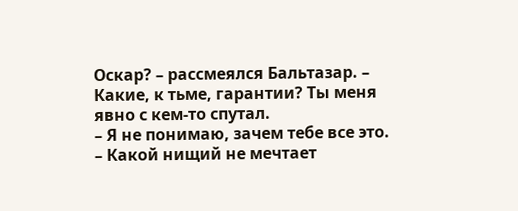Оскар? – рассмеялся Бальтазар. – Какие, к тьме, гарантии? Ты меня явно с кем-то спутал.
– Я не понимаю, зачем тебе все это.
– Какой нищий не мечтает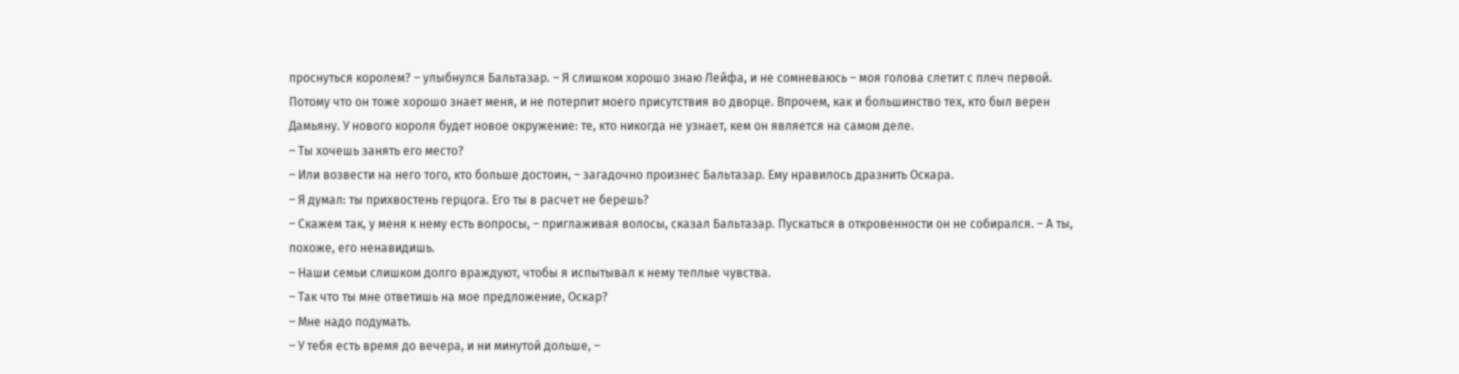проснуться королем? – улыбнулся Бальтазар. – Я слишком хорошо знаю Лейфа, и не сомневаюсь – моя голова слетит с плеч первой. Потому что он тоже хорошо знает меня, и не потерпит моего присутствия во дворце. Впрочем, как и большинство тех, кто был верен Дамьяну. У нового короля будет новое окружение: те, кто никогда не узнает, кем он является на самом деле.
– Ты хочешь занять его место?
– Или возвести на него того, кто больше достоин, – загадочно произнес Бальтазар. Ему нравилось дразнить Оскара.
– Я думал: ты прихвостень герцога. Его ты в расчет не берешь?
– Скажем так, у меня к нему есть вопросы, – приглаживая волосы, сказал Бальтазар. Пускаться в откровенности он не собирался. – А ты, похоже, его ненавидишь.
– Наши семьи слишком долго враждуют, чтобы я испытывал к нему теплые чувства.
– Так что ты мне ответишь на мое предложение, Оскар?
– Мне надо подумать.
– У тебя есть время до вечера, и ни минутой дольше, –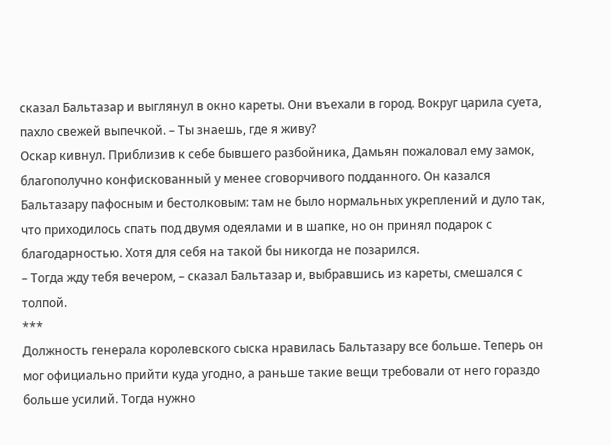сказал Бальтазар и выглянул в окно кареты. Они въехали в город. Вокруг царила суета, пахло свежей выпечкой. – Ты знаешь, где я живу?
Оскар кивнул. Приблизив к себе бывшего разбойника, Дамьян пожаловал ему замок, благополучно конфискованный у менее сговорчивого подданного. Он казался Бальтазару пафосным и бестолковым: там не было нормальных укреплений и дуло так, что приходилось спать под двумя одеялами и в шапке, но он принял подарок с благодарностью. Хотя для себя на такой бы никогда не позарился.
– Тогда жду тебя вечером, – сказал Бальтазар и, выбравшись из кареты, смешался с толпой.
***
Должность генерала королевского сыска нравилась Бальтазару все больше. Теперь он мог официально прийти куда угодно, а раньше такие вещи требовали от него гораздо больше усилий. Тогда нужно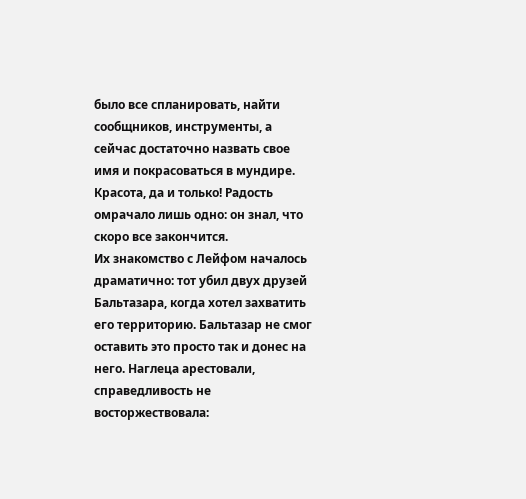было все спланировать, найти сообщников, инструменты, а сейчас достаточно назвать свое имя и покрасоваться в мундире. Красота, да и только! Радость омрачало лишь одно: он знал, что скоро все закончится.
Их знакомство с Лейфом началось драматично: тот убил двух друзей Бальтазара, когда хотел захватить его территорию. Бальтазар не смог оставить это просто так и донес на него. Наглеца арестовали, справедливость не восторжествовала: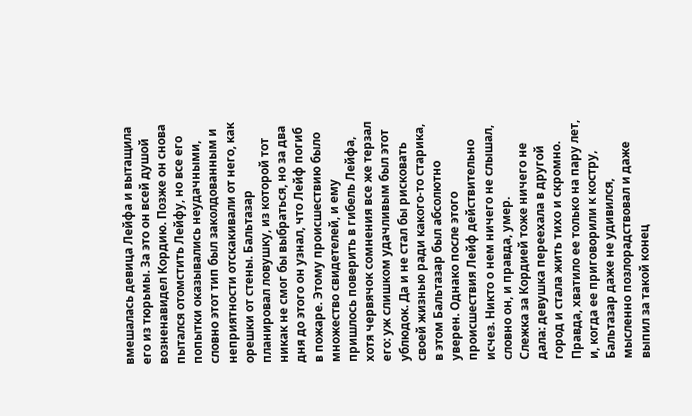вмешалась девица Лейфа и вытащила его из тюрьмы. За это он всей душой возненавидел Кордию. Позже он снова пытался отомстить Лейфу, но все его попытки оказывались неудачными, словно этот тип был заколдованным и неприятности отскакивали от него, как орешки от стены. Бальтазар планировал ловушку, из которой тот никак не смог бы выбраться, но за два дня до этого он узнал, что Лейф погиб в пожаре. Этому происшествию было множество свидетелей, и ему пришлось поверить в гибель Лейфа, хотя червячок сомнения все же терзал его: уж слишком удачливым был этот ублюдок. Да и не стал бы рисковать своей жизнью ради какого-то старика, в этом Бальтазар был абсолютно уверен. Однако после этого происшествия Лейф действительно исчез. Никто о нем ничего не слышал, словно он, и правда, умер.
Слежка за Кордией тоже ничего не дала: девушка переехала в другой город и стала жить тихо и скромно. Правда, хватило ее только на пару лет, и, когда ее приговорили к костру, Бальтазар даже не удивился, мысленно позлорадствовал и даже выпил за такой конец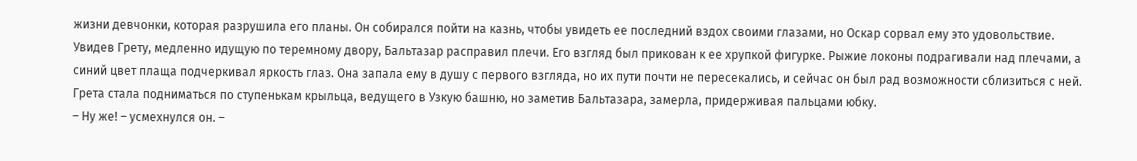жизни девчонки, которая разрушила его планы. Он собирался пойти на казнь, чтобы увидеть ее последний вздох своими глазами, но Оскар сорвал ему это удовольствие.
Увидев Грету, медленно идущую по теремному двору, Бальтазар расправил плечи. Его взгляд был прикован к ее хрупкой фигурке. Рыжие локоны подрагивали над плечами, а синий цвет плаща подчеркивал яркость глаз. Она запала ему в душу с первого взгляда, но их пути почти не пересекались, и сейчас он был рад возможности сблизиться с ней. Грета стала подниматься по ступенькам крыльца, ведущего в Узкую башню, но заметив Бальтазара, замерла, придерживая пальцами юбку.
– Ну же! – усмехнулся он. –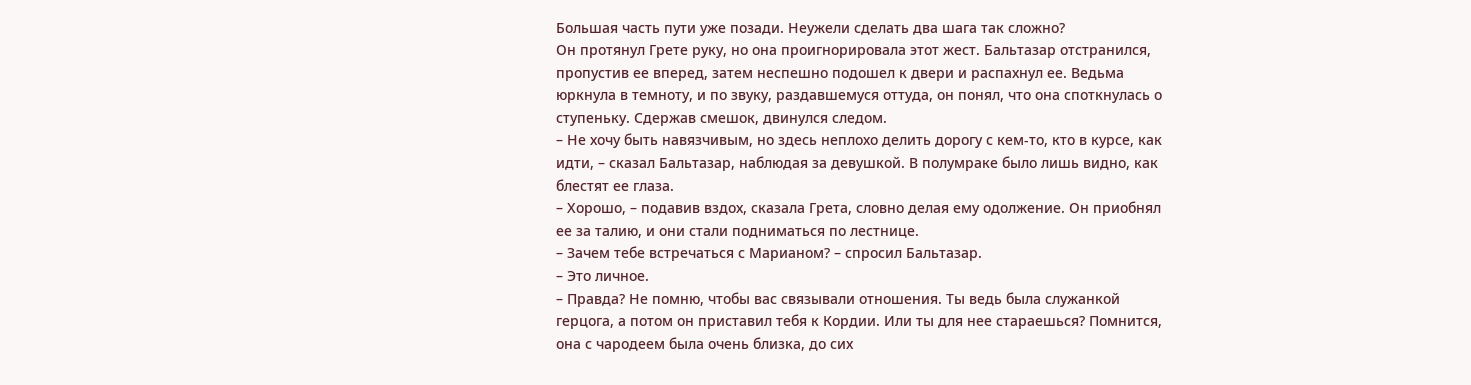Большая часть пути уже позади. Неужели сделать два шага так сложно?
Он протянул Грете руку, но она проигнорировала этот жест. Бальтазар отстранился, пропустив ее вперед, затем неспешно подошел к двери и распахнул ее. Ведьма юркнула в темноту, и по звуку, раздавшемуся оттуда, он понял, что она споткнулась о ступеньку. Сдержав смешок, двинулся следом.
– Не хочу быть навязчивым, но здесь неплохо делить дорогу с кем-то, кто в курсе, как идти, – сказал Бальтазар, наблюдая за девушкой. В полумраке было лишь видно, как блестят ее глаза.
– Хорошо, – подавив вздох, сказала Грета, словно делая ему одолжение. Он приобнял ее за талию, и они стали подниматься по лестнице.
– Зачем тебе встречаться с Марианом? – спросил Бальтазар.
– Это личное.
– Правда? Не помню, чтобы вас связывали отношения. Ты ведь была служанкой герцога, а потом он приставил тебя к Кордии. Или ты для нее стараешься? Помнится, она с чародеем была очень близка, до сих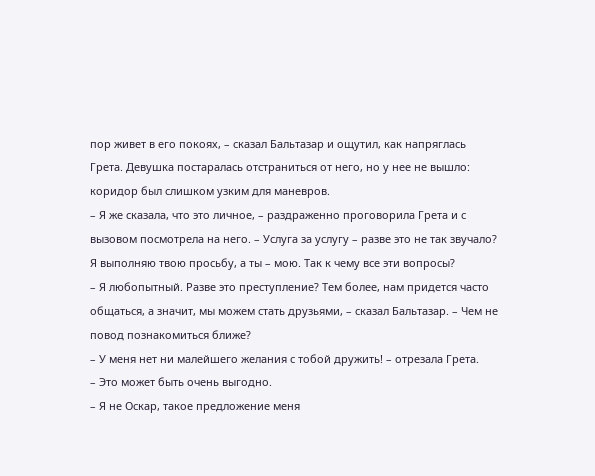пор живет в его покоях, – сказал Бальтазар и ощутил, как напряглась Грета. Девушка постаралась отстраниться от него, но у нее не вышло: коридор был слишком узким для маневров.
– Я же сказала, что это личное, – раздраженно проговорила Грета и с вызовом посмотрела на него. – Услуга за услугу – разве это не так звучало? Я выполняю твою просьбу, а ты – мою. Так к чему все эти вопросы?
– Я любопытный. Разве это преступление? Тем более, нам придется часто общаться, а значит, мы можем стать друзьями, – сказал Бальтазар. – Чем не повод познакомиться ближе?
– У меня нет ни малейшего желания с тобой дружить! – отрезала Грета.
– Это может быть очень выгодно.
– Я не Оскар, такое предложение меня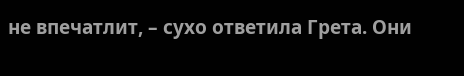не впечатлит, – сухо ответила Грета. Они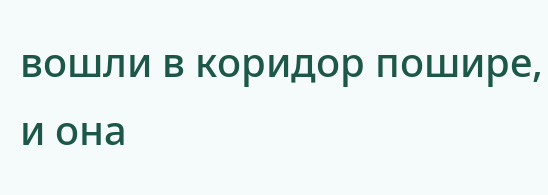вошли в коридор пошире, и она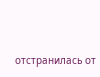отстранилась от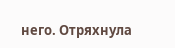него. Отряхнула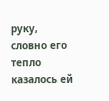руку, словно его тепло казалось ей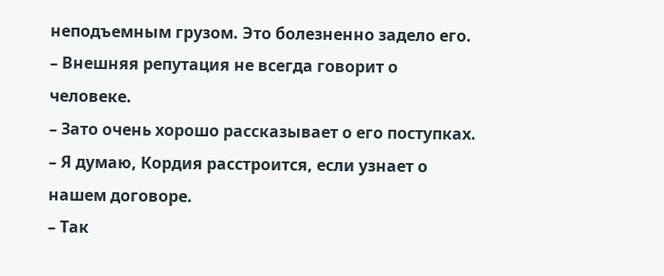неподъемным грузом. Это болезненно задело его.
– Внешняя репутация не всегда говорит о человеке.
– Зато очень хорошо рассказывает о его поступках.
– Я думаю, Кордия расстроится, если узнает о нашем договоре.
– Так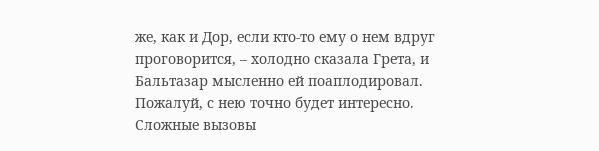же, как и Дор, если кто-то ему о нем вдруг проговорится, – холодно сказала Грета, и Бальтазар мысленно ей поаплодировал. Пожалуй, с нею точно будет интересно. Сложные вызовы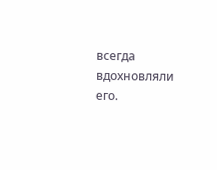всегда вдохновляли его.